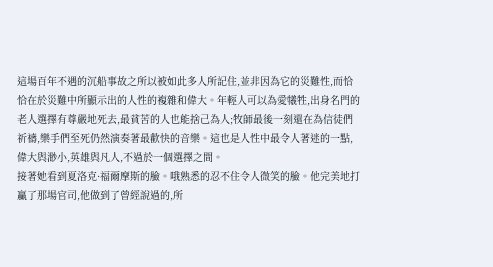這場百年不遇的沉船事故之所以被如此多人所記住,並非因為它的災難性,而恰恰在於災難中所顯示出的人性的複雜和偉大。年輕人可以為愛犧牲,出身名門的老人選擇有尊嚴地死去,最貧苦的人也能捨己為人;牧師最後一刻還在為信徒們祈禱,樂手們至死仍然演奏著最歡快的音樂。這也是人性中最令人著迷的一點,偉大與渺小,英雄與凡人,不過於一個選擇之間。
接著她看到夏洛克·福爾摩斯的臉。哦熟悉的忍不住令人微笑的臉。他完美地打贏了那場官司,他做到了曾經說過的,所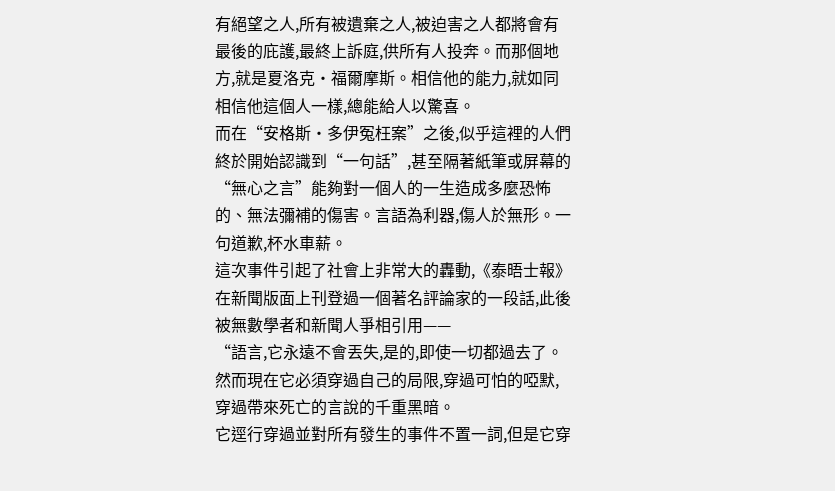有絕望之人,所有被遺棄之人,被迫害之人都將會有最後的庇護,最終上訴庭,供所有人投奔。而那個地方,就是夏洛克·福爾摩斯。相信他的能力,就如同相信他這個人一樣,總能給人以驚喜。
而在“安格斯·多伊冤枉案”之後,似乎這裡的人們終於開始認識到“一句話”,甚至隔著紙筆或屏幕的“無心之言”能夠對一個人的一生造成多麼恐怖的、無法彌補的傷害。言語為利器,傷人於無形。一句道歉,杯水車薪。
這次事件引起了社會上非常大的轟動,《泰晤士報》在新聞版面上刊登過一個著名評論家的一段話,此後被無數學者和新聞人爭相引用——
“語言,它永遠不會丟失,是的,即使一切都過去了。
然而現在它必須穿過自己的局限,穿過可怕的啞默,穿過帶來死亡的言說的千重黑暗。
它逕行穿過並對所有發生的事件不置一詞,但是它穿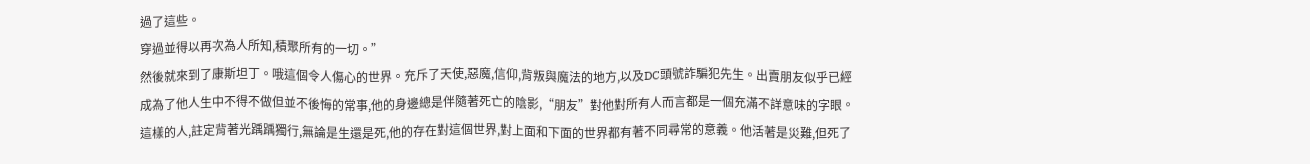過了這些。
穿過並得以再次為人所知,積聚所有的一切。”
然後就來到了康斯坦丁。哦這個令人傷心的世界。充斥了天使,惡魔,信仰,背叛與魔法的地方,以及DC頭號詐騙犯先生。出賣朋友似乎已經成為了他人生中不得不做但並不後悔的常事,他的身邊總是伴隨著死亡的陰影,“朋友”對他對所有人而言都是一個充滿不詳意味的字眼。這樣的人,註定背著光踽踽獨行,無論是生還是死,他的存在對這個世界,對上面和下面的世界都有著不同尋常的意義。他活著是災難,但死了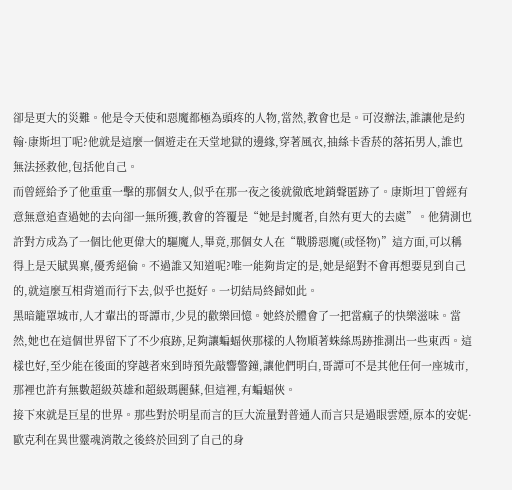卻是更大的災難。他是令天使和惡魔都極為頭疼的人物,當然,教會也是。可沒辦法,誰讓他是約翰·康斯坦丁呢?他就是這麼一個遊走在天堂地獄的邊緣,穿著風衣,抽絲卡香菸的落拓男人,誰也無法拯救他,包括他自己。
而曾經給予了他重重一擊的那個女人,似乎在那一夜之後就徹底地銷聲匿跡了。康斯坦丁曾經有意無意追查過她的去向卻一無所獲,教會的答覆是“她是封魔者,自然有更大的去處”。他猜測也許對方成為了一個比他更偉大的驅魔人,畢竟,那個女人在“戰勝惡魔(或怪物)”這方面,可以稱得上是天賦異稟,優秀絕倫。不過誰又知道呢?唯一能夠肯定的是,她是絕對不會再想要見到自己的,就這麼互相背道而行下去,似乎也挺好。一切結局終歸如此。
黑暗籠罩城市,人才輩出的哥譚市,少見的歡樂回憶。她終於體會了一把當瘋子的快樂滋味。當然,她也在這個世界留下了不少痕跡,足夠讓蝙蝠俠那樣的人物順著蛛絲馬跡推測出一些東西。這樣也好,至少能在後面的穿越者來到時預先敲響警鐘,讓他們明白,哥譚可不是其他任何一座城市,那裡也許有無數超級英雄和超級瑪麗蘇,但這裡,有蝙蝠俠。
接下來就是巨星的世界。那些對於明星而言的巨大流量對普通人而言只是過眼雲煙,原本的安妮·歐克利在異世靈魂消散之後終於回到了自己的身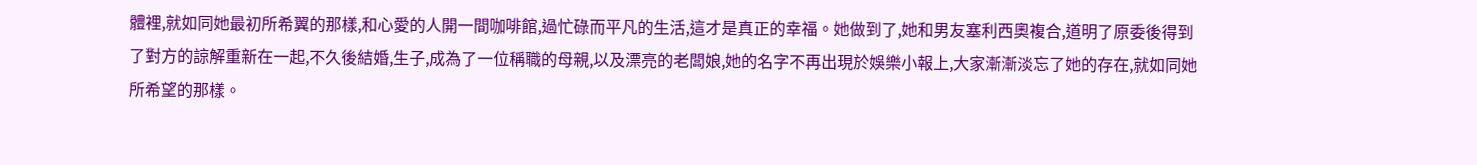體裡,就如同她最初所希翼的那樣,和心愛的人開一間咖啡館,過忙碌而平凡的生活,這才是真正的幸福。她做到了,她和男友塞利西奧複合,道明了原委後得到了對方的諒解重新在一起,不久後結婚,生子,成為了一位稱職的母親,以及漂亮的老闆娘,她的名字不再出現於娛樂小報上,大家漸漸淡忘了她的存在,就如同她所希望的那樣。